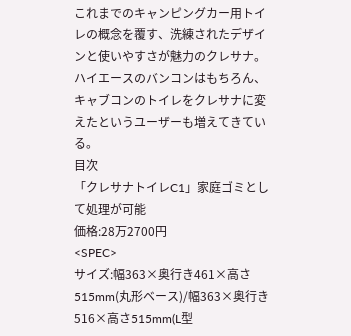これまでのキャンピングカー用トイレの概念を覆す、洗練されたデザインと使いやすさが魅力のクレサナ。ハイエースのバンコンはもちろん、キャブコンのトイレをクレサナに変えたというユーザーも増えてきている。
目次
「クレサナトイレC1」家庭ゴミとして処理が可能
価格:28万2700円
<SPEC>
サイズ:幅363×奥行き461×高さ515mm(丸形ベース)/幅363×奥行き516×高さ515mm(L型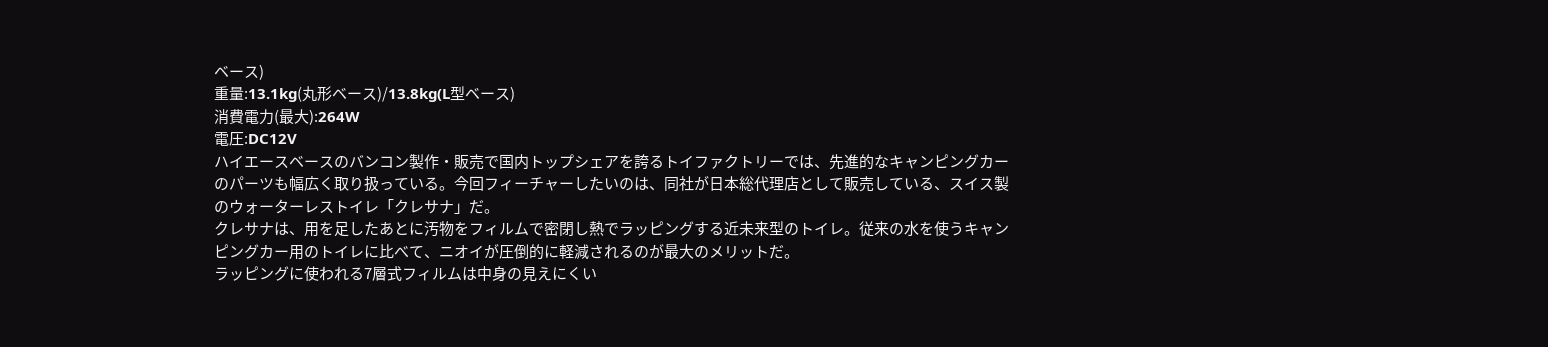ベース)
重量:13.1kg(丸形ベース)/13.8kg(L型ベース)
消費電力(最大):264W
電圧:DC12V
ハイエースベースのバンコン製作・販売で国内トップシェアを誇るトイファクトリーでは、先進的なキャンピングカーのパーツも幅広く取り扱っている。今回フィーチャーしたいのは、同社が日本総代理店として販売している、スイス製のウォーターレストイレ「クレサナ」だ。
クレサナは、用を足したあとに汚物をフィルムで密閉し熱でラッピングする近未来型のトイレ。従来の水を使うキャンピングカー用のトイレに比べて、ニオイが圧倒的に軽減されるのが最大のメリットだ。
ラッピングに使われる7層式フィルムは中身の見えにくい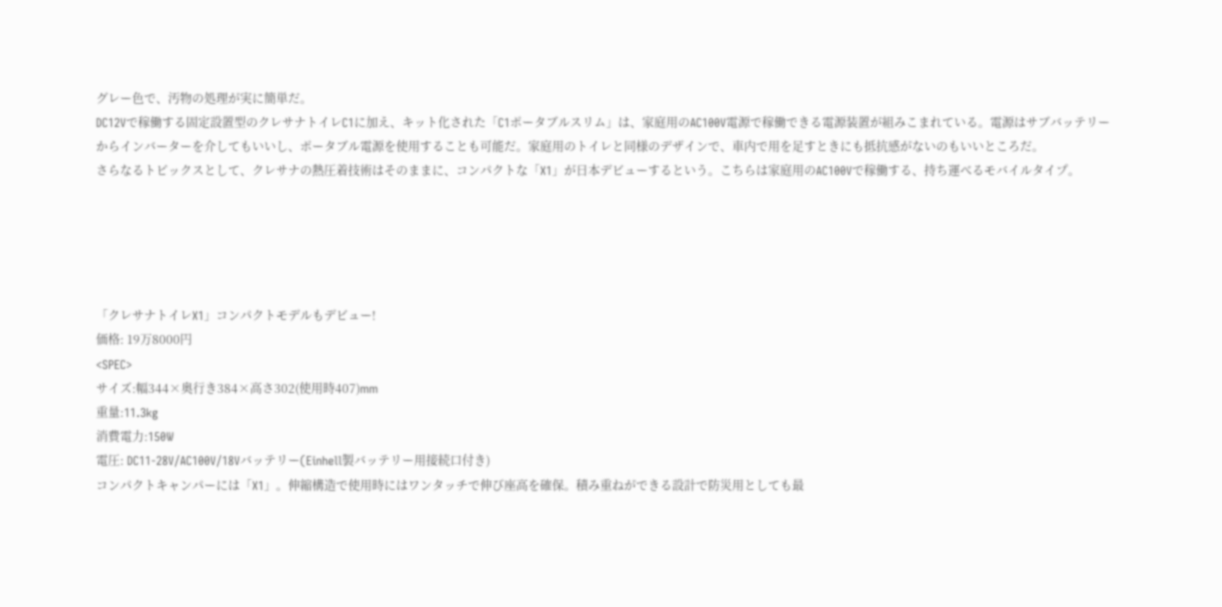グレー色で、汚物の処理が実に簡単だ。
DC12Vで稼働する固定設置型のクレサナトイレC1に加え、キット化された「C1ポータブルスリム」は、家庭用のAC100V電源で稼働できる電源装置が組みこまれている。電源はサブバッテリーからインバーターを介してもいいし、ポータブル電源を使用することも可能だ。家庭用のトイレと同様のデザインで、車内で用を足すときにも抵抗感がないのもいいところだ。
さらなるトピックスとして、クレサナの熱圧着技術はそのままに、コンパクトな「X1」が日本デビューするという。こちらは家庭用のAC100Vで稼働する、持ち運べるモバイルタイプ。





「クレサナトイレX1」コンパクトモデルもデビュー!
価格: 19万8000円
<SPEC>
サイズ:幅344×奥行き384×高さ302(使用時407)mm
重量:11.3kg
消費電力:150W
電圧: DC11-28V/AC100V/18Vバッテリー(Einhell製バッテリー用接続口付き)
コンパクトキャンパーには「X1」。伸縮構造で使用時にはワンタッチで伸び座高を確保。積み重ねができる設計で防災用としても最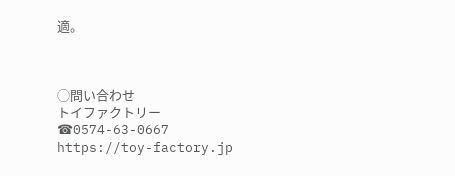適。



◯問い合わせ
トイファクトリー
☎0574-63-0667
https://toy-factory.jp